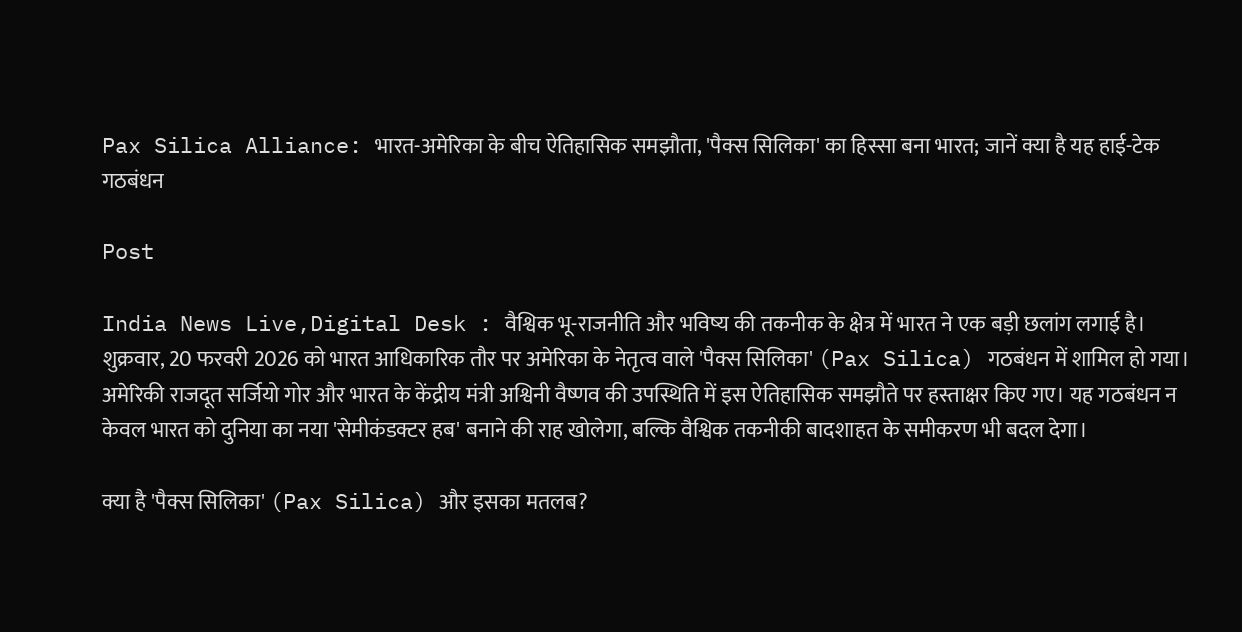Pax Silica Alliance: भारत-अमेरिका के बीच ऐतिहासिक समझौता, 'पैक्स सिलिका' का हिस्सा बना भारत; जानें क्या है यह हाई-टेक गठबंधन

Post

India News Live,Digital Desk : वैश्विक भू-राजनीति और भविष्य की तकनीक के क्षेत्र में भारत ने एक बड़ी छलांग लगाई है। शुक्रवार, 20 फरवरी 2026 को भारत आधिकारिक तौर पर अमेरिका के नेतृत्व वाले 'पैक्स सिलिका' (Pax Silica) गठबंधन में शामिल हो गया। अमेरिकी राजदूत सर्जियो गोर और भारत के केंद्रीय मंत्री अश्विनी वैष्णव की उपस्थिति में इस ऐतिहासिक समझौते पर हस्ताक्षर किए गए। यह गठबंधन न केवल भारत को दुनिया का नया 'सेमीकंडक्टर हब' बनाने की राह खोलेगा, बल्कि वैश्विक तकनीकी बादशाहत के समीकरण भी बदल देगा।

क्या है 'पैक्स सिलिका' (Pax Silica) और इसका मतलब?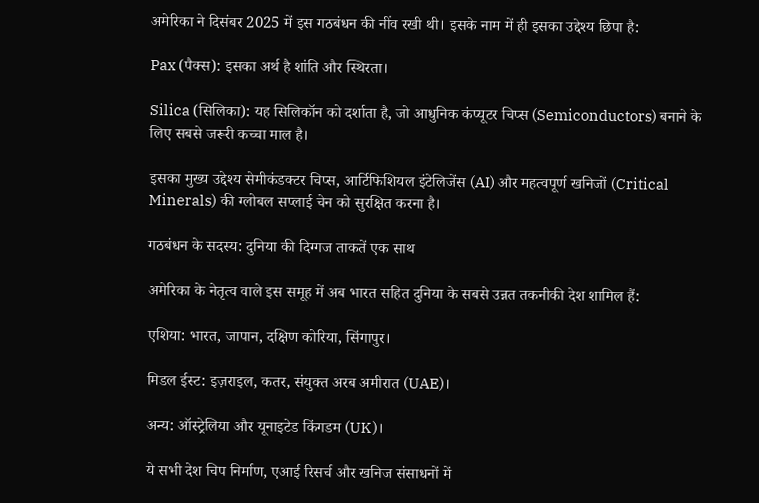अमेरिका ने दिसंबर 2025 में इस गठबंधन की नींव रखी थी। इसके नाम में ही इसका उद्देश्य छिपा है:

Pax (पैक्स): इसका अर्थ है शांति और स्थिरता।

Silica (सिलिका): यह सिलिकॉन को दर्शाता है, जो आधुनिक कंप्यूटर चिप्स (Semiconductors) बनाने के लिए सबसे जरूरी कच्चा माल है।

इसका मुख्य उद्देश्य सेमीकंडक्टर चिप्स, आर्टिफिशियल इंटेलिजेंस (AI) और महत्वपूर्ण खनिजों (Critical Minerals) की ग्लोबल सप्लाई चेन को सुरक्षित करना है।

गठबंधन के सदस्य: दुनिया की दिग्गज ताकतें एक साथ

अमेरिका के नेतृत्व वाले इस समूह में अब भारत सहित दुनिया के सबसे उन्नत तकनीकी देश शामिल हैं:

एशिया: भारत, जापान, दक्षिण कोरिया, सिंगापुर।

मिडल ईस्ट: इज़राइल, कतर, संयुक्त अरब अमीरात (UAE)।

अन्य: ऑस्ट्रेलिया और यूनाइटेड किंगडम (UK)।

ये सभी देश चिप निर्माण, एआई रिसर्च और खनिज संसाधनों में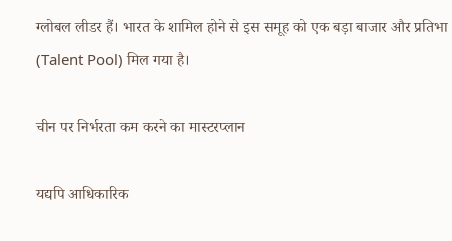ग्लोबल लीडर हैं। भारत के शामिल होने से इस समूह को एक बड़ा बाजार और प्रतिभा (Talent Pool) मिल गया है।

चीन पर निर्भरता कम करने का मास्टरप्लान

यद्यपि आधिकारिक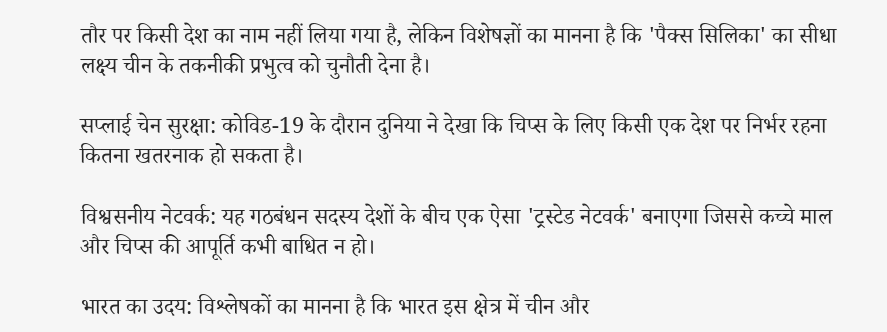तौर पर किसी देश का नाम नहीं लिया गया है, लेकिन विशेषज्ञों का मानना है कि 'पैक्स सिलिका' का सीधा लक्ष्य चीन के तकनीकी प्रभुत्व को चुनौती देना है।

सप्लाई चेन सुरक्षा: कोविड-19 के दौरान दुनिया ने देखा कि चिप्स के लिए किसी एक देश पर निर्भर रहना कितना खतरनाक हो सकता है।

विश्वसनीय नेटवर्क: यह गठबंधन सदस्य देशों के बीच एक ऐसा 'ट्रस्टेड नेटवर्क' बनाएगा जिससे कच्चे माल और चिप्स की आपूर्ति कभी बाधित न हो।

भारत का उदय: विश्लेषकों का मानना है कि भारत इस क्षेत्र में चीन और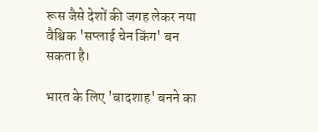रूस जैसे देशों की जगह लेकर नया वैश्विक 'सप्लाई चेन किंग' बन सकता है।

भारत के लिए 'बादशाह' बनने का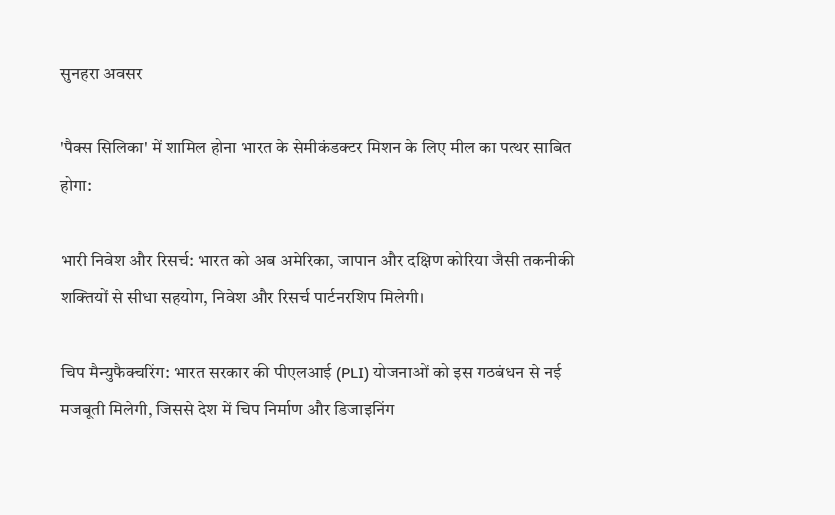सुनहरा अवसर

'पैक्स सिलिका' में शामिल होना भारत के सेमीकंडक्टर मिशन के लिए मील का पत्थर साबित होगा:

भारी निवेश और रिसर्च: भारत को अब अमेरिका, जापान और दक्षिण कोरिया जैसी तकनीकी शक्तियों से सीधा सहयोग, निवेश और रिसर्च पार्टनरशिप मिलेगी।

चिप मैन्युफैक्चरिंग: भारत सरकार की पीएलआई (PLI) योजनाओं को इस गठबंधन से नई मजबूती मिलेगी, जिससे देश में चिप निर्माण और डिजाइनिंग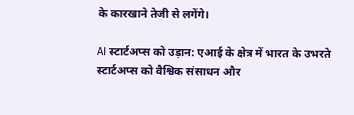के कारखाने तेजी से लगेंगे।

AI स्टार्टअप्स को उड़ान: एआई के क्षेत्र में भारत के उभरते स्टार्टअप्स को वैश्विक संसाधन और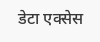डेटा एक्सेस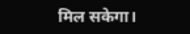मिल सकेगा।